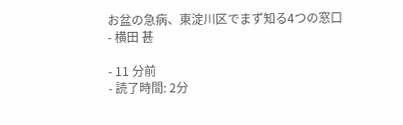お盆の急病、東淀川区でまず知る4つの窓口
- 横田 甚

- 11 分前
- 読了時間: 2分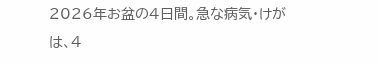2026年お盆の4日間。急な病気・けがは、4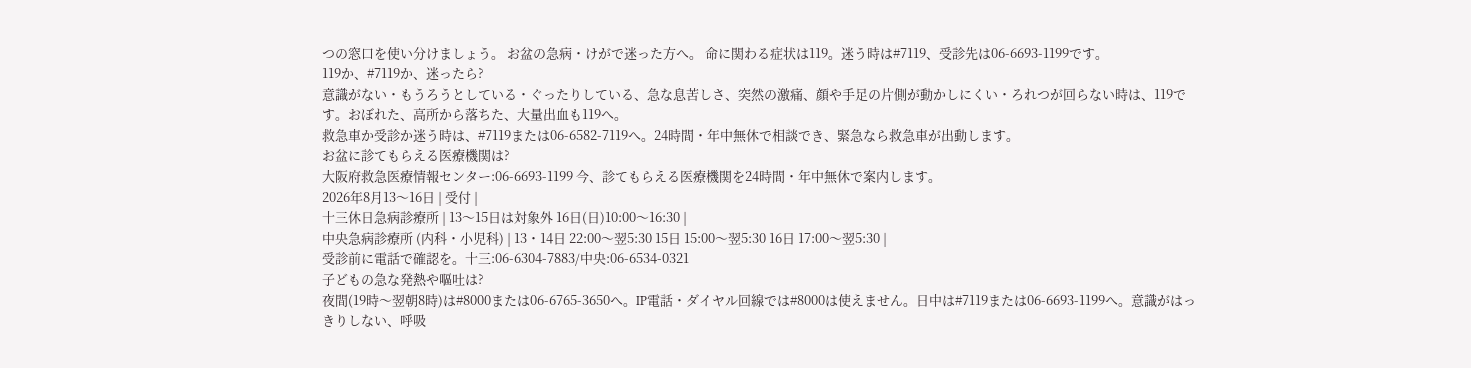つの窓口を使い分けましょう。 お盆の急病・けがで迷った方へ。 命に関わる症状は119。迷う時は#7119、受診先は06-6693-1199です。
119か、#7119か、迷ったら?
意識がない・もうろうとしている・ぐったりしている、急な息苦しさ、突然の激痛、顔や手足の片側が動かしにくい・ろれつが回らない時は、119です。おぼれた、高所から落ちた、大量出血も119へ。
救急車か受診か迷う時は、#7119または06-6582-7119へ。24時間・年中無休で相談でき、緊急なら救急車が出動します。
お盆に診てもらえる医療機関は?
大阪府救急医療情報センター:06-6693-1199 今、診てもらえる医療機関を24時間・年中無休で案内します。
2026年8月13〜16日 | 受付 |
十三休日急病診療所 | 13〜15日は対象外 16日(日)10:00〜16:30 |
中央急病診療所 (内科・小児科) | 13・14日 22:00〜翌5:30 15日 15:00〜翌5:30 16日 17:00〜翌5:30 |
受診前に電話で確認を。十三:06-6304-7883/中央:06-6534-0321
子どもの急な発熱や嘔吐は?
夜間(19時〜翌朝8時)は#8000または06-6765-3650へ。IP電話・ダイヤル回線では#8000は使えません。日中は#7119または06-6693-1199へ。意識がはっきりしない、呼吸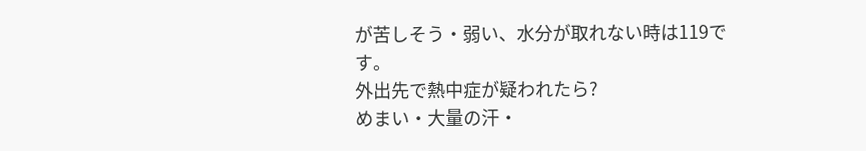が苦しそう・弱い、水分が取れない時は119です。
外出先で熱中症が疑われたら?
めまい・大量の汗・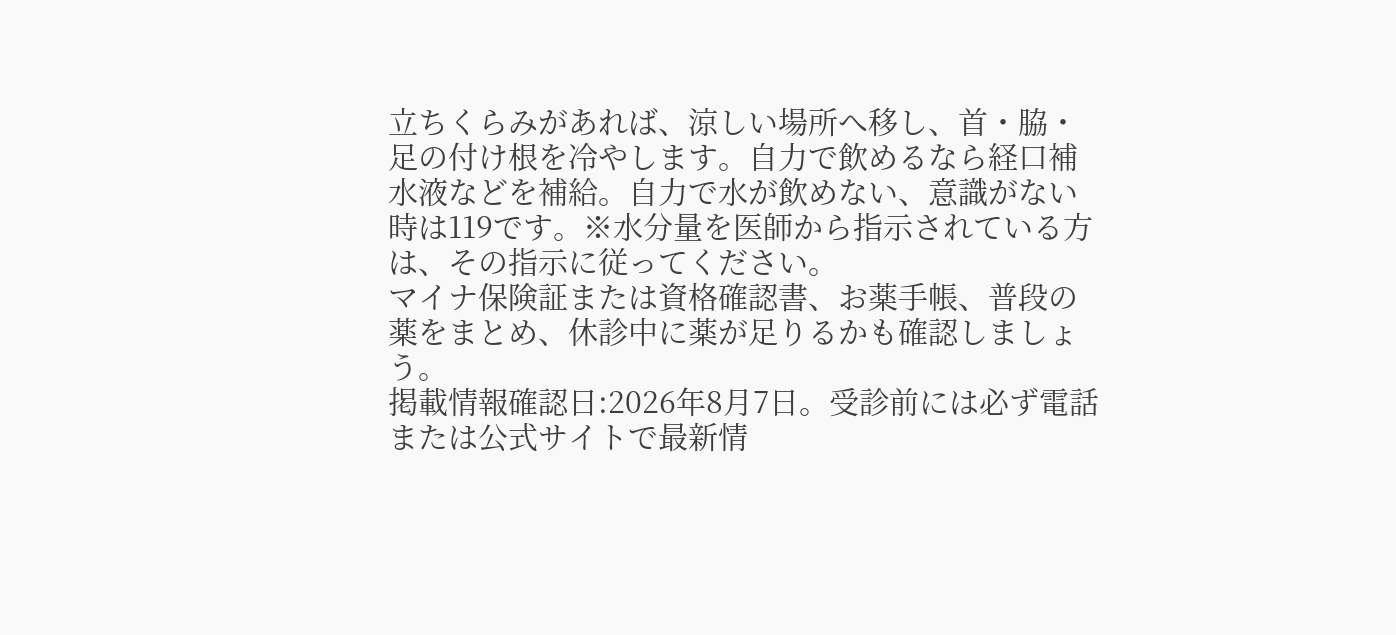立ちくらみがあれば、涼しい場所へ移し、首・脇・足の付け根を冷やします。自力で飲めるなら経口補水液などを補給。自力で水が飲めない、意識がない時は119です。※水分量を医師から指示されている方は、その指示に従ってください。
マイナ保険証または資格確認書、お薬手帳、普段の薬をまとめ、休診中に薬が足りるかも確認しましょう。
掲載情報確認日:2026年8月7日。受診前には必ず電話または公式サイトで最新情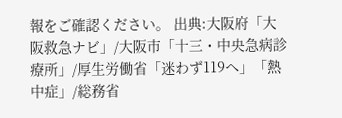報をご確認ください。 出典:大阪府「大阪救急ナビ」/大阪市「十三・中央急病診療所」/厚生労働省「迷わず119へ」「熱中症」/総務省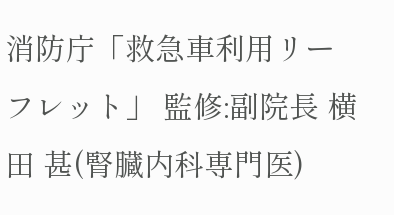消防庁「救急車利用リーフレット」 監修:副院長 横田 甚(腎臓内科専門医)